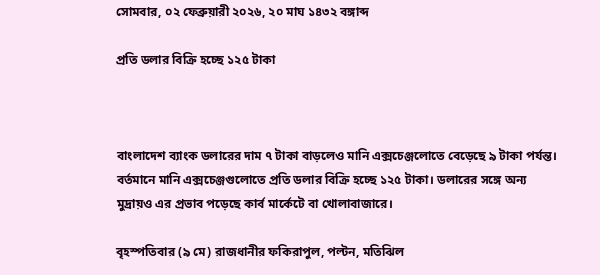সোমবার, ০২ ফেব্রুয়ারী ২০২৬, ২০ মাঘ ১৪৩২ বঙ্গাব্দ

প্রতি ডলার বিক্রি হচ্ছে ১২৫ টাকা



বাংলাদেশ ব্যাংক ডলারের দাম ৭ টাকা বাড়লেও মানি এক্সচেঞ্জলোতে বেড়েছে ৯ টাকা পর্যন্ত। বর্তমানে মানি এক্সচেঞ্জগুলোতে প্রতি ডলার বিক্রি হচ্ছে ১২৫ টাকা। ডলারের সঙ্গে অন্য মুদ্রায়ও এর প্রভাব পড়েছে কার্ব মার্কেটে বা খোলাবাজারে।

বৃহস্পতিবার (৯ মে) রাজধানীর ফকিরাপুল, পল্টন, মতিঝিল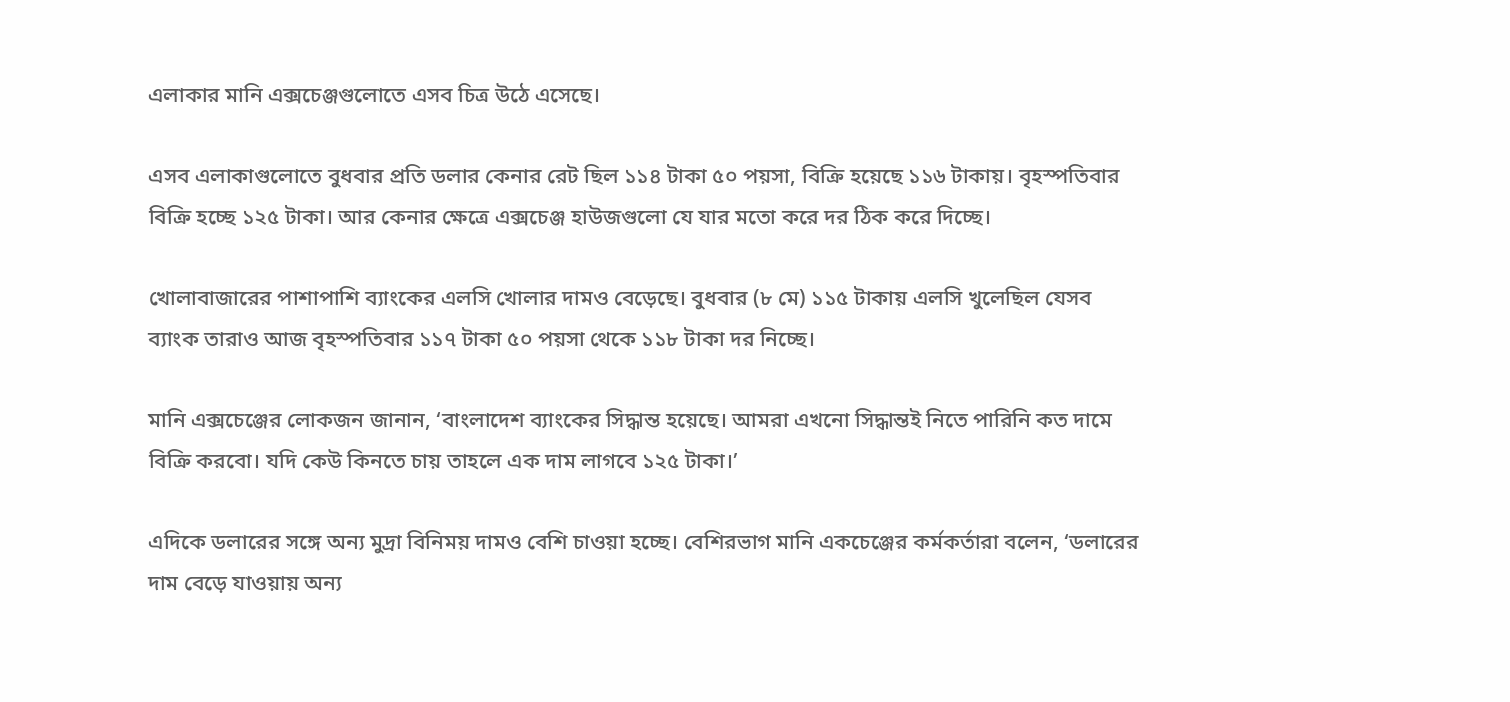এলাকার মানি এক্সচেঞ্জগুলোতে এসব চিত্র উঠে এসেছে।

এসব এলাকাগুলোতে বুধবার প্রতি ডলার কেনার রেট ছিল ১১৪ টাকা ৫০ পয়সা, বিক্রি হয়েছে ১১৬ টাকায়। বৃহস্পতিবার বিক্রি হচ্ছে ১২৫ টাকা। আর কেনার ক্ষেত্রে এক্সচেঞ্জ হাউজগুলো যে যার মতো করে দর ঠিক করে দিচ্ছে।

খোলাবাজারের পাশাপাশি ব্যাংকের এলসি খোলার দামও বেড়েছে। বুধবার (৮ মে) ১১৫ টাকায় এলসি খুলেছিল যেসব ব্যাংক তারাও আজ বৃহস্পতিবার ১১৭ টাকা ৫০ পয়সা থেকে ১১৮ টাকা দর নিচ্ছে।

মানি এক্সচেঞ্জের লোকজন জানান, ‘বাংলাদেশ ব্যাংকের সিদ্ধান্ত হয়েছে। আমরা এখনো সিদ্ধান্তই নিতে পারিনি কত দামে বিক্রি করবো। যদি কেউ কিনতে চায় তাহলে এক দাম লাগবে ১২৫ টাকা।’

এদিকে ডলারের সঙ্গে অন্য মুদ্রা বিনিময় দামও বেশি চাওয়া হচ্ছে। বেশিরভাগ মানি একচেঞ্জের কর্মকর্তারা বলেন, ‘ডলারের দাম বেড়ে যাওয়ায় অন্য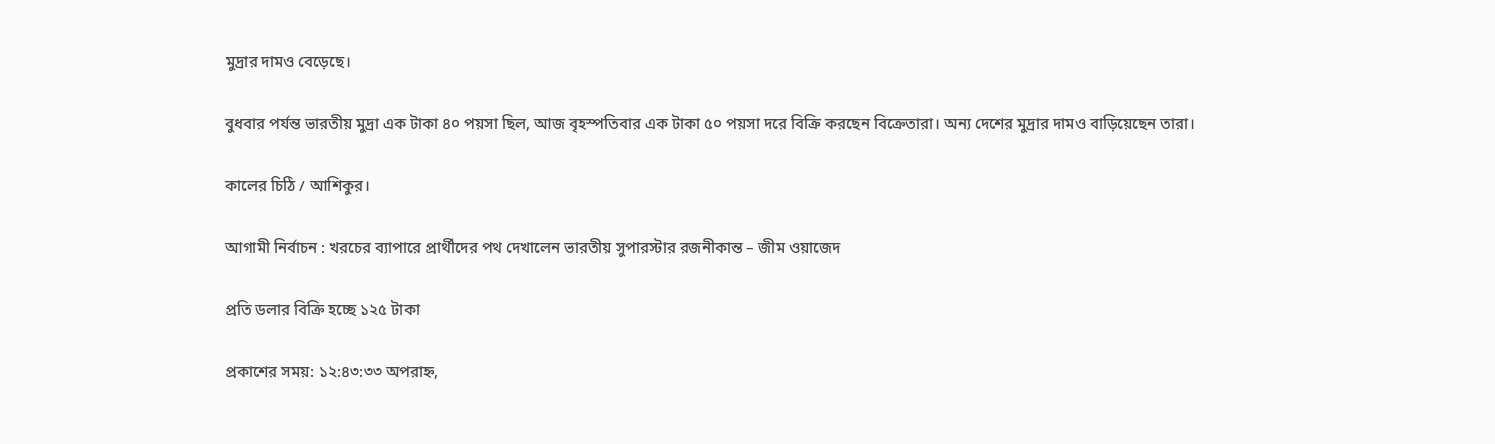মুদ্রার দামও বেড়েছে।

বুধবার পর্যন্ত ভারতীয় মুদ্রা এক টাকা ৪০ পয়সা ছিল, আজ বৃহস্পতিবার এক টাকা ৫০ পয়সা দরে বিক্রি করছেন বিক্রেতারা। অন্য দেশের মুদ্রার দামও বাড়িয়েছেন তারা।

কালের চিঠি / আশিকুর।

আগামী নির্বাচন : খরচের ব্যাপারে প্রার্থীদের পথ দেখালেন ভারতীয় সুপারস্টার রজনীকান্ত – জীম ওয়াজেদ

প্রতি ডলার বিক্রি হচ্ছে ১২৫ টাকা

প্রকাশের সময়: ১২:৪৩:৩৩ অপরাহ্ন,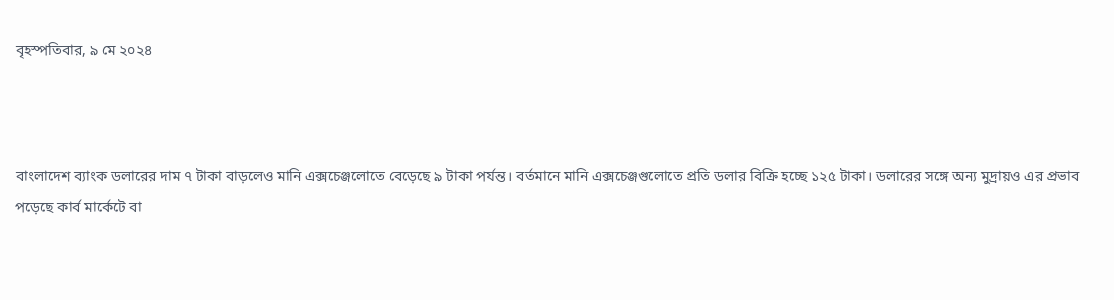বৃহস্পতিবার, ৯ মে ২০২৪



বাংলাদেশ ব্যাংক ডলারের দাম ৭ টাকা বাড়লেও মানি এক্সচেঞ্জলোতে বেড়েছে ৯ টাকা পর্যন্ত। বর্তমানে মানি এক্সচেঞ্জগুলোতে প্রতি ডলার বিক্রি হচ্ছে ১২৫ টাকা। ডলারের সঙ্গে অন্য মুদ্রায়ও এর প্রভাব পড়েছে কার্ব মার্কেটে বা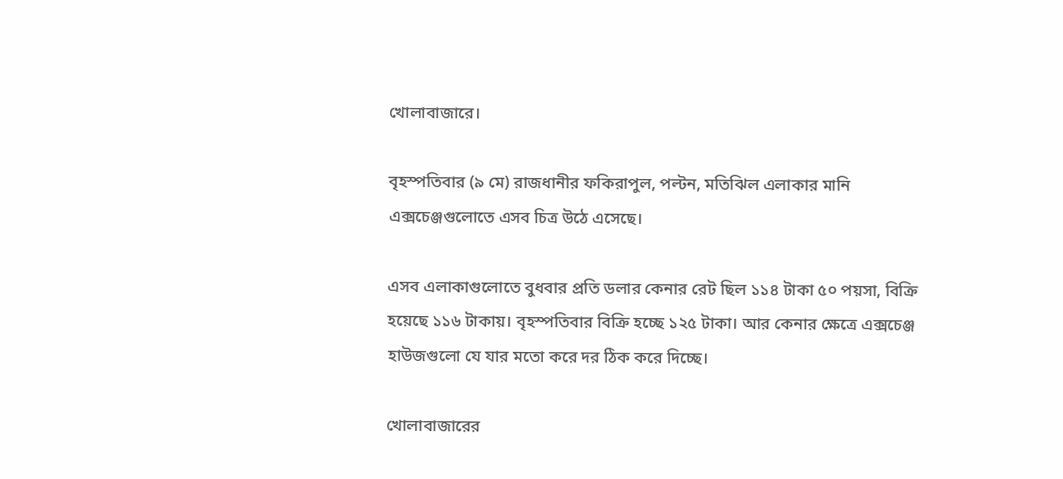খোলাবাজারে।

বৃহস্পতিবার (৯ মে) রাজধানীর ফকিরাপুল, পল্টন, মতিঝিল এলাকার মানি এক্সচেঞ্জগুলোতে এসব চিত্র উঠে এসেছে।

এসব এলাকাগুলোতে বুধবার প্রতি ডলার কেনার রেট ছিল ১১৪ টাকা ৫০ পয়সা, বিক্রি হয়েছে ১১৬ টাকায়। বৃহস্পতিবার বিক্রি হচ্ছে ১২৫ টাকা। আর কেনার ক্ষেত্রে এক্সচেঞ্জ হাউজগুলো যে যার মতো করে দর ঠিক করে দিচ্ছে।

খোলাবাজারের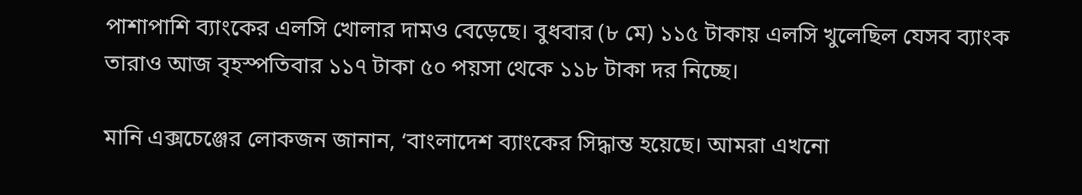পাশাপাশি ব্যাংকের এলসি খোলার দামও বেড়েছে। বুধবার (৮ মে) ১১৫ টাকায় এলসি খুলেছিল যেসব ব্যাংক তারাও আজ বৃহস্পতিবার ১১৭ টাকা ৫০ পয়সা থেকে ১১৮ টাকা দর নিচ্ছে।

মানি এক্সচেঞ্জের লোকজন জানান, ‘বাংলাদেশ ব্যাংকের সিদ্ধান্ত হয়েছে। আমরা এখনো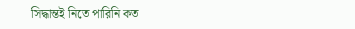সিদ্ধান্তই নিতে পারিনি কত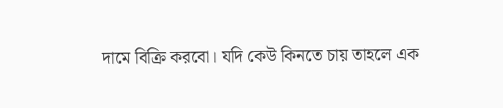দামে বিক্রি করবো। যদি কেউ কিনতে চায় তাহলে এক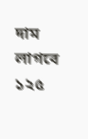দাম লাগবে ১২৫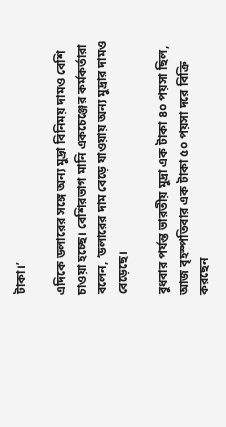টাকা।’

এদিকে ডলারের সঙ্গে অন্য মুদ্রা বিনিময় দামও বেশি চাওয়া হচ্ছে। বেশিরভাগ মানি একচেঞ্জের কর্মকর্তারা বলেন, ‘ডলারের দাম বেড়ে যাওয়ায় অন্য মুদ্রার দামও বেড়েছে।

বুধবার পর্যন্ত ভারতীয় মুদ্রা এক টাকা ৪০ পয়সা ছিল, আজ বৃহস্পতিবার এক টাকা ৫০ পয়সা দরে বিক্রি করছেন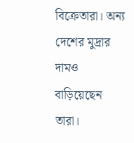বিক্রেতারা। অন্য দেশের মুদ্রার দামও বাড়িয়েছেন তারা।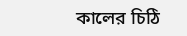কালের চিঠি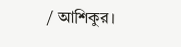/ আশিকুর।